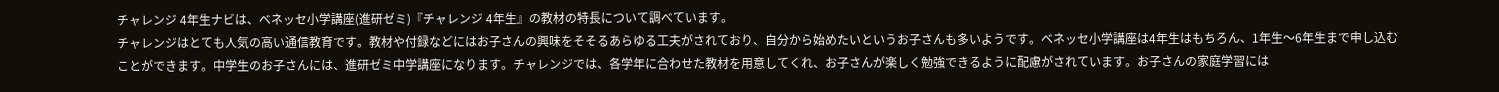チャレンジ 4年生ナビは、ベネッセ小学講座(進研ゼミ)『チャレンジ 4年生』の教材の特長について調べています。
チャレンジはとても人気の高い通信教育です。教材や付録などにはお子さんの興味をそそるあらゆる工夫がされており、自分から始めたいというお子さんも多いようです。ベネッセ小学講座は4年生はもちろん、1年生〜6年生まで申し込むことができます。中学生のお子さんには、進研ゼミ中学講座になります。チャレンジでは、各学年に合わせた教材を用意してくれ、お子さんが楽しく勉強できるように配慮がされています。お子さんの家庭学習には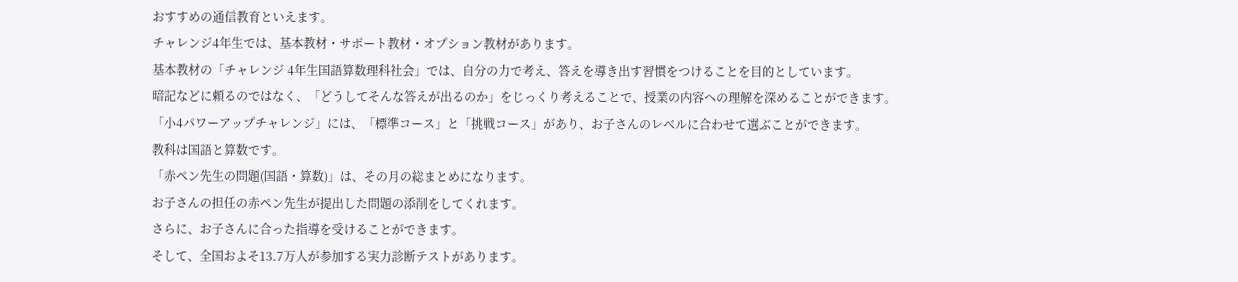おすすめの通信教育といえます。
チャレンジ4年生では、基本教材・サポート教材・オプション教材があります。
基本教材の「チャレンジ 4年生国語算数理科社会」では、自分の力で考え、答えを導き出す習慣をつけることを目的としています。
暗記などに頼るのではなく、「どうしてそんな答えが出るのか」をじっくり考えることで、授業の内容への理解を深めることができます。
「小4パワーアップチャレンジ」には、「標準コース」と「挑戦コース」があり、お子さんのレベルに合わせて選ぶことができます。
教科は国語と算数です。
「赤ペン先生の問題(国語・算数)」は、その月の総まとめになります。
お子さんの担任の赤ペン先生が提出した問題の添削をしてくれます。
さらに、お子さんに合った指導を受けることができます。
そして、全国およそ13.7万人が参加する実力診断テストがあります。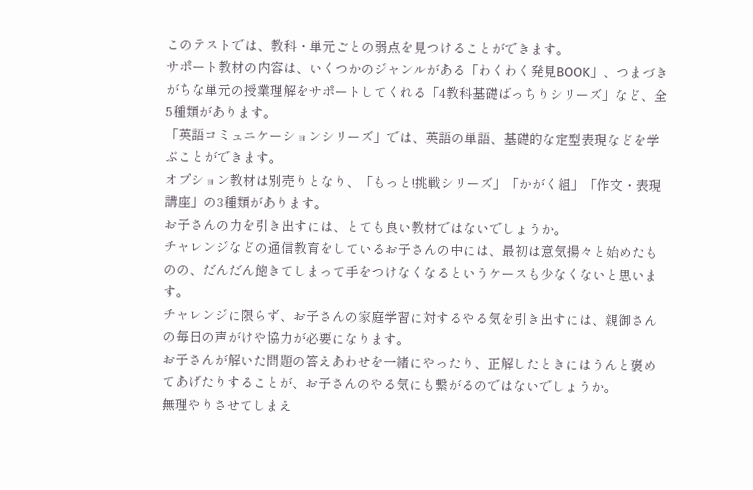このテストでは、教科・単元ごとの弱点を見つけることができます。
サポート教材の内容は、いくつかのジャンルがある「わくわく発見BOOK」、つまづきがちな単元の授業理解をサポートしてくれる「4教科基礎ばっちりシリーズ」など、全5種類があります。
「英語コミュニケーションシリーズ」では、英語の単語、基礎的な定型表現などを学ぶことができます。
オプション教材は別売りとなり、「もっと!挑戦シリーズ」「かがく組」「作文・表現講座」の3種類があります。
お子さんの力を引き出すには、とても良い教材ではないでしょうか。
チャレンジなどの通信教育をしているお子さんの中には、最初は意気揚々と始めたものの、だんだん飽きてしまって手をつけなくなるというケースも少なくないと思います。
チャレンジに限らず、お子さんの家庭学習に対するやる気を引き出すには、親御さんの毎日の声がけや協力が必要になります。
お子さんが解いた問題の答えあわせを一緒にやったり、正解したときにはうんと褒めてあげたりすることが、お子さんのやる気にも繋がるのではないでしょうか。
無理やりさせてしまえ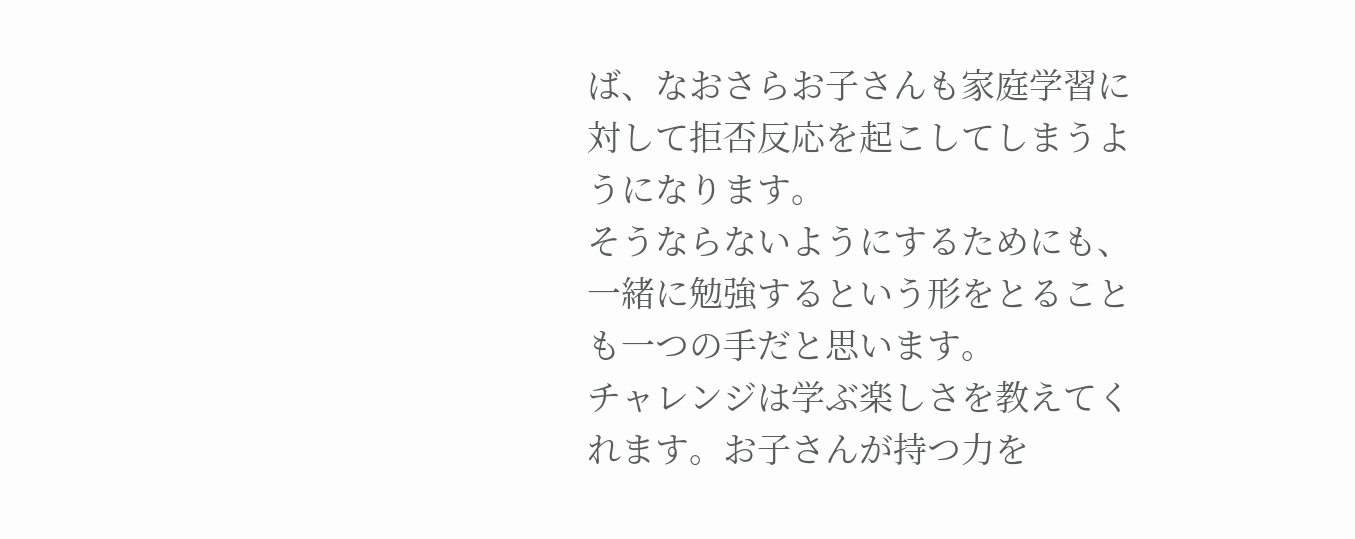ば、なおさらお子さんも家庭学習に対して拒否反応を起こしてしまうようになります。
そうならないようにするためにも、一緒に勉強するという形をとることも一つの手だと思います。
チャレンジは学ぶ楽しさを教えてくれます。お子さんが持つ力を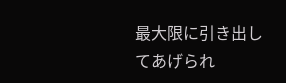最大限に引き出してあげられ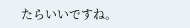たらいいですね。